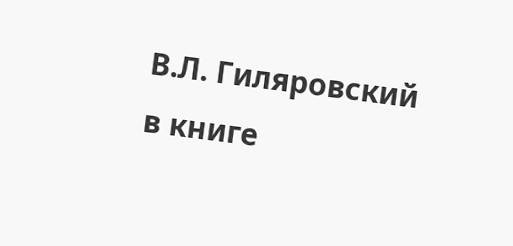В.Л. Гиляровский в книге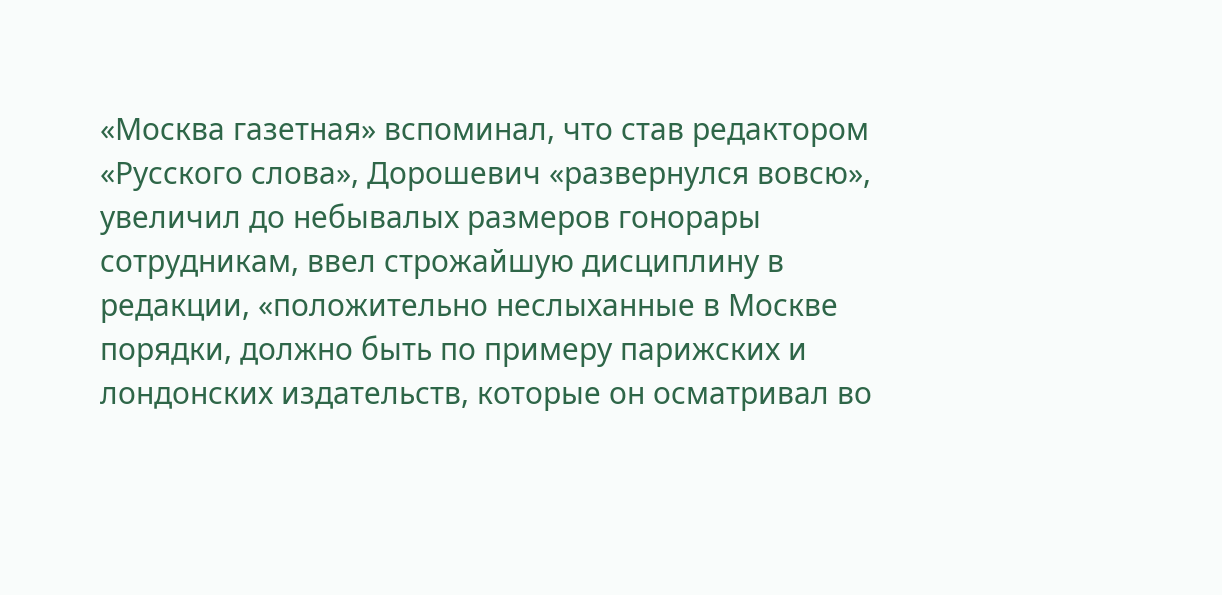«Москва газетная» вспоминал, что став редактором «Русского слова», Дорошевич «развернулся вовсю», увеличил до небывалых размеров гонорары сотрудникам, ввел строжайшую дисциплину в редакции, «положительно неслыханные в Москве порядки, должно быть по примеру парижских и лондонских издательств, которые он осматривал во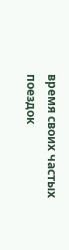время своих частых поездок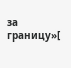за границу»[